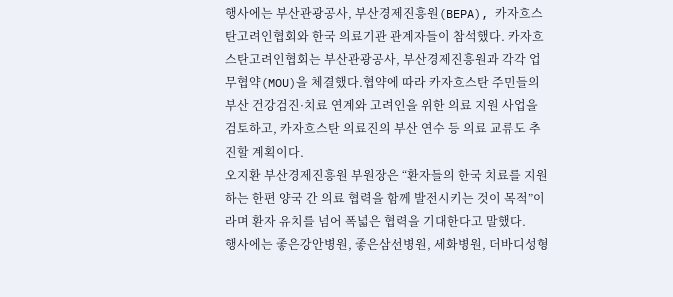행사에는 부산관광공사, 부산경제진흥원(BEPA), 카자흐스탄고려인협회와 한국 의료기관 관계자들이 참석했다. 카자흐스탄고려인협회는 부산관광공사, 부산경제진흥원과 각각 업무협약(MOU)을 체결했다.협약에 따라 카자흐스탄 주민들의 부산 건강검진·치료 연계와 고려인을 위한 의료 지원 사업을 검토하고, 카자흐스탄 의료진의 부산 연수 등 의료 교류도 추진할 계획이다.
오지환 부산경제진흥원 부원장은 “환자들의 한국 치료를 지원하는 한편 양국 간 의료 협력을 함께 발전시키는 것이 목적”이라며 환자 유치를 넘어 폭넓은 협력을 기대한다고 말했다.
행사에는 좋은강안병원, 좋은삼선병원, 세화병원, 더바디성형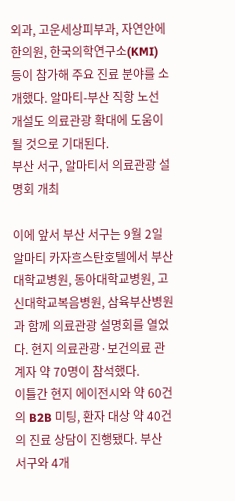외과, 고운세상피부과, 자연안에한의원, 한국의학연구소(KMI) 등이 참가해 주요 진료 분야를 소개했다. 알마티-부산 직항 노선 개설도 의료관광 확대에 도움이 될 것으로 기대된다.
부산 서구, 알마티서 의료관광 설명회 개최

이에 앞서 부산 서구는 9월 2일 알마티 카자흐스탄호텔에서 부산대학교병원, 동아대학교병원, 고신대학교복음병원, 삼육부산병원과 함께 의료관광 설명회를 열었다. 현지 의료관광·보건의료 관계자 약 70명이 참석했다.
이틀간 현지 에이전시와 약 60건의 B2B 미팅, 환자 대상 약 40건의 진료 상담이 진행됐다. 부산 서구와 4개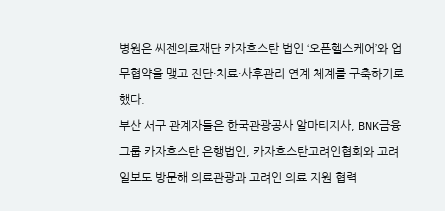병원은 씨젠의료재단 카자흐스탄 법인 ‘오픈헬스케어’와 업무협약을 맺고 진단·치료·사후관리 연계 체계를 구축하기로 했다.
부산 서구 관계자들은 한국관광공사 알마티지사, BNK금융그룹 카자흐스탄 은행법인, 카자흐스탄고려인협회와 고려일보도 방문해 의료관광과 고려인 의료 지원 협력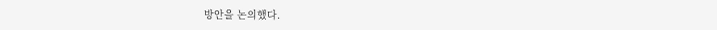방안을 논의했다.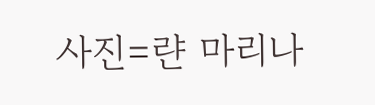사진=랸 마리나